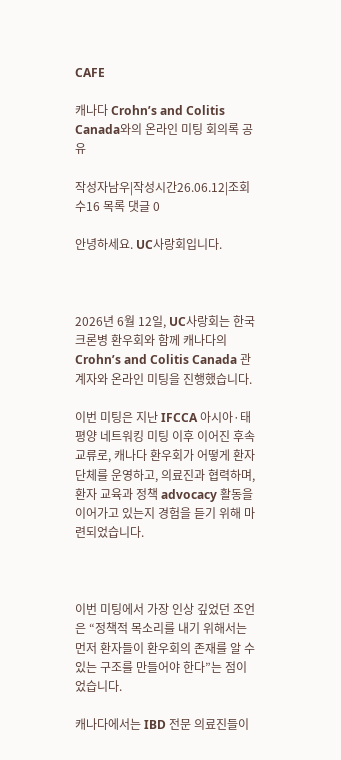CAFE

캐나다 Crohn’s and Colitis Canada와의 온라인 미팅 회의록 공유

작성자남우|작성시간26.06.12|조회수16 목록 댓글 0

안녕하세요. UC사랑회입니다.



2026년 6월 12일, UC사랑회는 한국 크론병 환우회와 함께 캐나다의 Crohn’s and Colitis Canada 관계자와 온라인 미팅을 진행했습니다.

이번 미팅은 지난 IFCCA 아시아·태평양 네트워킹 미팅 이후 이어진 후속 교류로, 캐나다 환우회가 어떻게 환자단체를 운영하고, 의료진과 협력하며, 환자 교육과 정책 advocacy 활동을 이어가고 있는지 경험을 듣기 위해 마련되었습니다.



이번 미팅에서 가장 인상 깊었던 조언은 “정책적 목소리를 내기 위해서는 먼저 환자들이 환우회의 존재를 알 수 있는 구조를 만들어야 한다”는 점이었습니다.

캐나다에서는 IBD 전문 의료진들이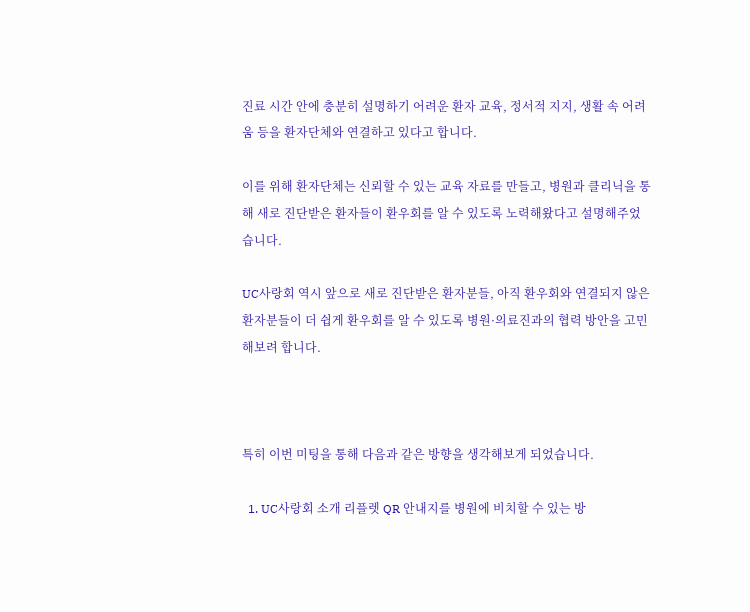진료 시간 안에 충분히 설명하기 어려운 환자 교육, 정서적 지지, 생활 속 어려움 등을 환자단체와 연결하고 있다고 합니다.

이를 위해 환자단체는 신뢰할 수 있는 교육 자료를 만들고, 병원과 클리닉을 통해 새로 진단받은 환자들이 환우회를 알 수 있도록 노력해왔다고 설명해주었습니다.

UC사랑회 역시 앞으로 새로 진단받은 환자분들, 아직 환우회와 연결되지 않은 환자분들이 더 쉽게 환우회를 알 수 있도록 병원·의료진과의 협력 방안을 고민해보려 합니다.



특히 이번 미팅을 통해 다음과 같은 방향을 생각해보게 되었습니다.

  1. UC사랑회 소개 리플렛 QR 안내지를 병원에 비치할 수 있는 방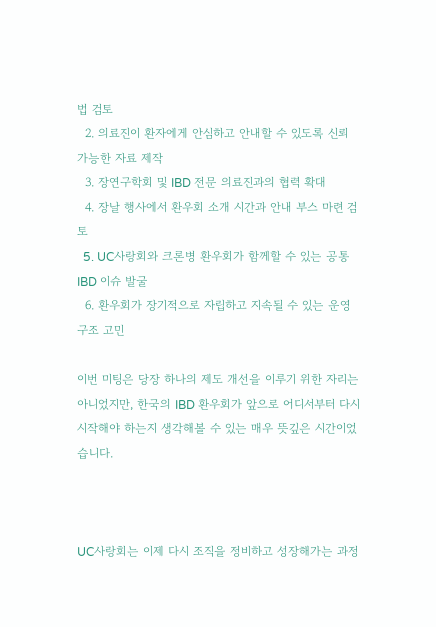법 검토
  2. 의료진이 환자에게 안심하고 안내할 수 있도록 신뢰 가능한 자료 제작
  3. 장연구학회 및 IBD 전문 의료진과의 협력 확대
  4. 장날 행사에서 환우회 소개 시간과 안내 부스 마련 검토
  5. UC사랑회와 크론병 환우회가 함께할 수 있는 공통 IBD 이슈 발굴
  6. 환우회가 장기적으로 자립하고 지속될 수 있는 운영 구조 고민

이번 미팅은 당장 하나의 제도 개선을 이루기 위한 자리는 아니었지만, 한국의 IBD 환우회가 앞으로 어디서부터 다시 시작해야 하는지 생각해볼 수 있는 매우 뜻깊은 시간이었습니다.



UC사랑회는 이제 다시 조직을 정비하고 성장해가는 과정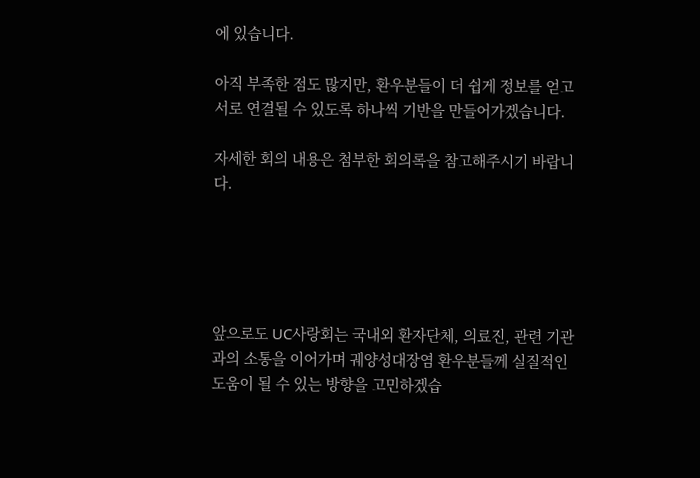에 있습니다.

아직 부족한 점도 많지만, 환우분들이 더 쉽게 정보를 얻고 서로 연결될 수 있도록 하나씩 기반을 만들어가겠습니다.

자세한 회의 내용은 첨부한 회의록을 참고해주시기 바랍니다.





앞으로도 UC사랑회는 국내외 환자단체, 의료진, 관련 기관과의 소통을 이어가며 궤양성대장염 환우분들께 실질적인 도움이 될 수 있는 방향을 고민하겠습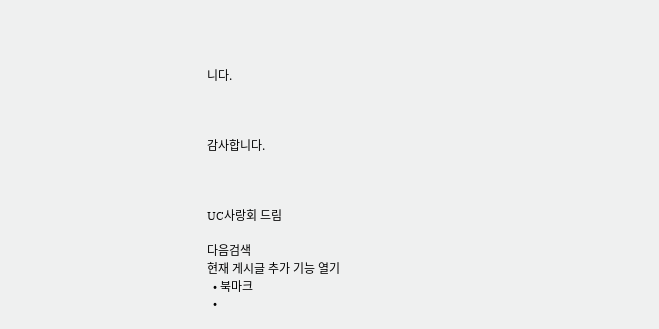니다.



감사합니다.



UC사랑회 드림

다음검색
현재 게시글 추가 기능 열기
  • 북마크
  •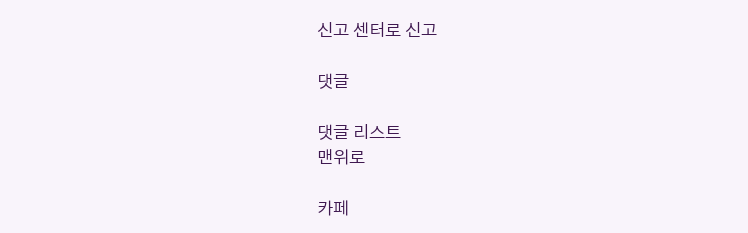신고 센터로 신고

댓글

댓글 리스트
맨위로

카페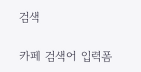검색

카페 검색어 입력폼